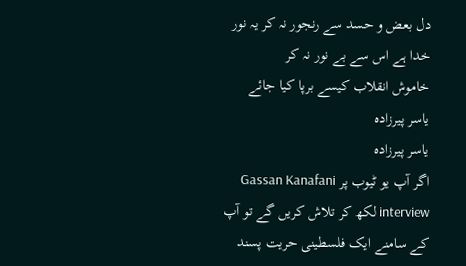دل بعض و حسد سے رنجور نہ کر یہ نور خدا ہے اس سے بے نور نہ کر
خاموش انقلاب کیسے برپا کیا جائے
یاسر پیرزادہ
یاسر پیرزادہ
اگر آپ یو ٹیوب پر Gassan Kanafani interview لکھ کر تلاش کریں گے تو آپ کے سامنے ایک فلسطینی حریت پسند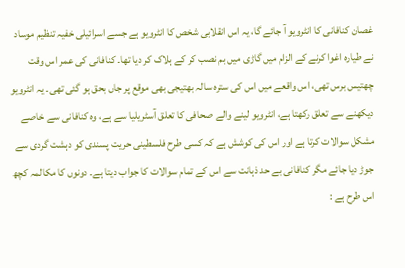غصان کنافانی کا انٹرویو آ جائے گا، یہ اس انقلابی شخص کا انٹرویو ہے جسے اسرائیلی خفیہ تنظیم موساد نے طیارہ اغوا کرنے کے الزام میں گاڑی میں بم نصب کر کے ہلاک کر دیا تھا۔ کنافانی کی عمر اس وقت چھتیس برس تھی، اس واقعے میں اس کی سترہ سالہ بھتیجی بھی موقع پر جاں بحق ہو گئی تھی۔ یہ انٹرویو دیکھنے سے تعلق رکھتا ہے، انٹرویو لینے والے صحافی کا تعلق آسٹریلیا سے ہے، وہ کنافانی سے خاصے مشکل سوالات کرتا ہے اور اس کی کوشش ہے کہ کسی طرح فلسطینی حریت پسندی کو دہشت گردی سے جوڑ دیا جائے مگر کنافانی بے حد ذہانت سے اس کے تمام سوالات کا جواب دیتا ہے۔ دونوں کا مکالمہ کچھ اس طرح ہے :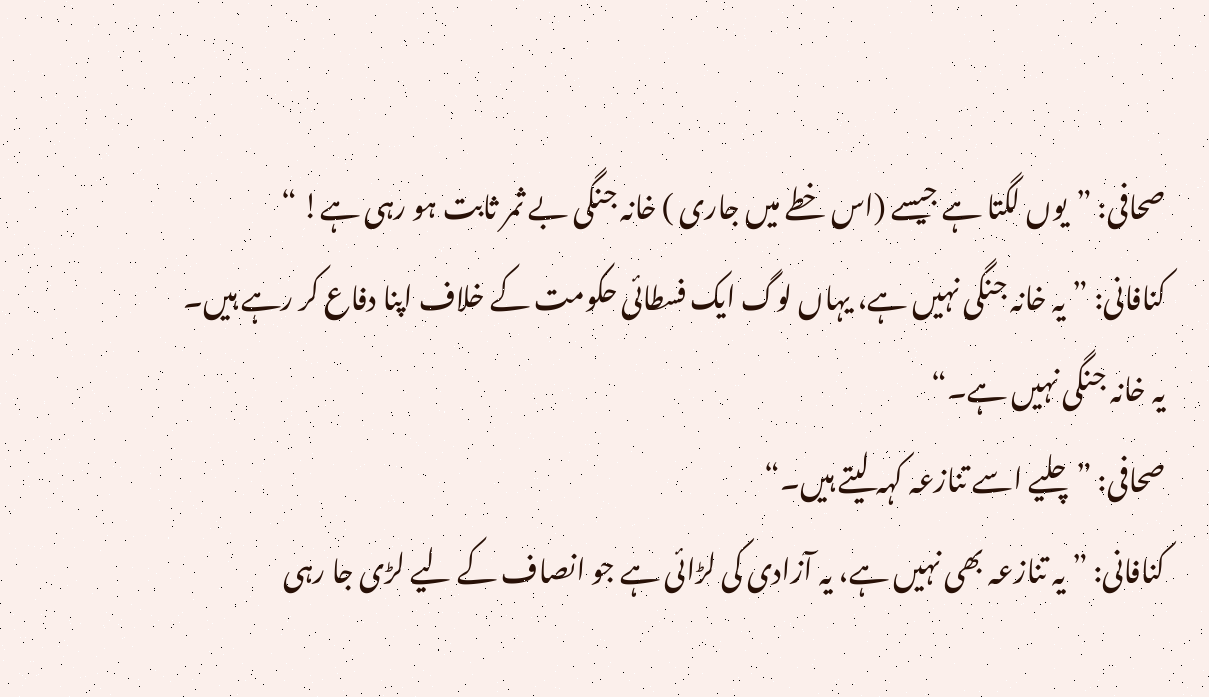صحافی: ”یوں لگتا ہے جیسے (اس خطے میں جاری ) خانہ جنگی بے ثمر ثابت ہو رہی ہے! “
کنافانی: ”یہ خانہ جنگی نہیں ہے، یہاں لوگ ایک فسطائی حکومت کے خلاف اپنا دفاع کر رہے ہیں۔ یہ خانہ جنگی نہیں ہے۔“
صحافی: ”چلیے اسے تنازعہ کہہ لیتے ہیں۔“
کنافانی: ”یہ تنازعہ بھی نہیں ہے، یہ آزادی کی لڑائی ہے جو انصاف کے لیے لڑی جا رہی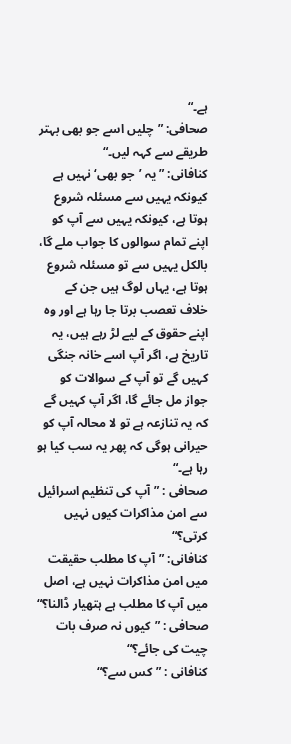ہے۔“
صحافی: ”چلیں اسے جو بھی بہتر طریقے سے کہہ لیں۔“
کنافانی: ”یہ ’جو بھی‘ نہیں ہے کیونکہ یہیں سے مسئلہ شروع ہوتا ہے، کیونکہ یہیں سے آپ کو اپنے تمام سوالوں کا جواب ملے گا، بالکل یہیں سے تو مسئلہ شروع ہوتا ہے، یہاں لوگ ہیں جن کے خلاف تعصب برتا جا رہا ہے اور وہ اپنے حقوق کے لیے لڑ رہے ہیں، یہ تاریخ ہے، اگر آپ اسے خانہ جنگی کہیں گے تو آپ کے سوالات کو جواز مل جائے گا، اگر آپ کہیں گے کہ یہ تنازعہ ہے تو لا محالہ آپ کو حیرانی ہوگی کہ پھر یہ سب کیا ہو رہا ہے۔“
صحافی : ”آپ کی تنظیم اسرائیل سے امن مذاکرات کیوں نہیں کرتی؟“
کنافانی: ”آپ کا مطلب حقیقت میں امن مذاکرات نہیں ہے، اصل میں آپ کا مطلب ہے ہتھیار ڈالنا؟“
صحافی : ”کیوں نہ صرف بات چیت کی جائے؟“
کنافانی : ”کس سے؟“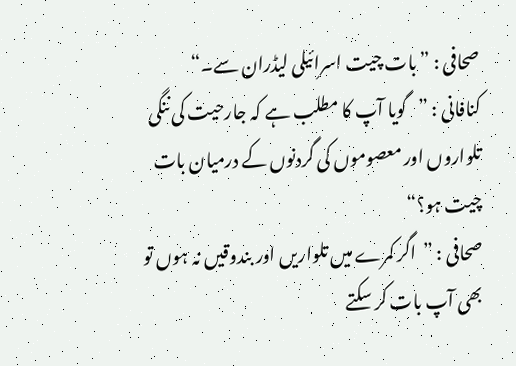صحافی : ”بات چیت اسرائیلی لیڈران سے۔“
کنافانی : ”گویا آپ کا مطلب ہے کہ جارحیت کی ننگی تلواروں اور معصوموں کی گردنوں کے درمیان بات چیت ہو؟“
صحافی : ”اگر کمرے میں تلواریں اور بندوقیں نہ ہوں تو بھی آپ بات کر سکتے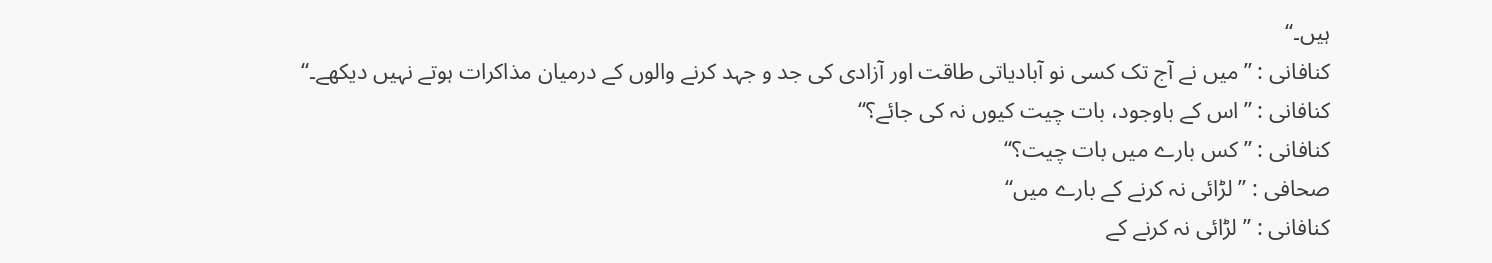ہیں۔“
کنافانی : ”میں نے آج تک کسی نو آبادیاتی طاقت اور آزادی کی جد و جہد کرنے والوں کے درمیان مذاکرات ہوتے نہیں دیکھے۔“
کنافانی : ”اس کے باوجود، بات چیت کیوں نہ کی جائے؟“
کنافانی : ”کس بارے میں بات چیت؟“
صحافی : ”لڑائی نہ کرنے کے بارے میں“
کنافانی : ”لڑائی نہ کرنے کے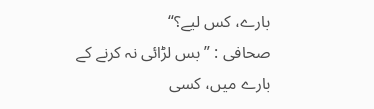بارے، کس لیے؟“
صحافی : ”بس لڑائی نہ کرنے کے بارے میں، کسی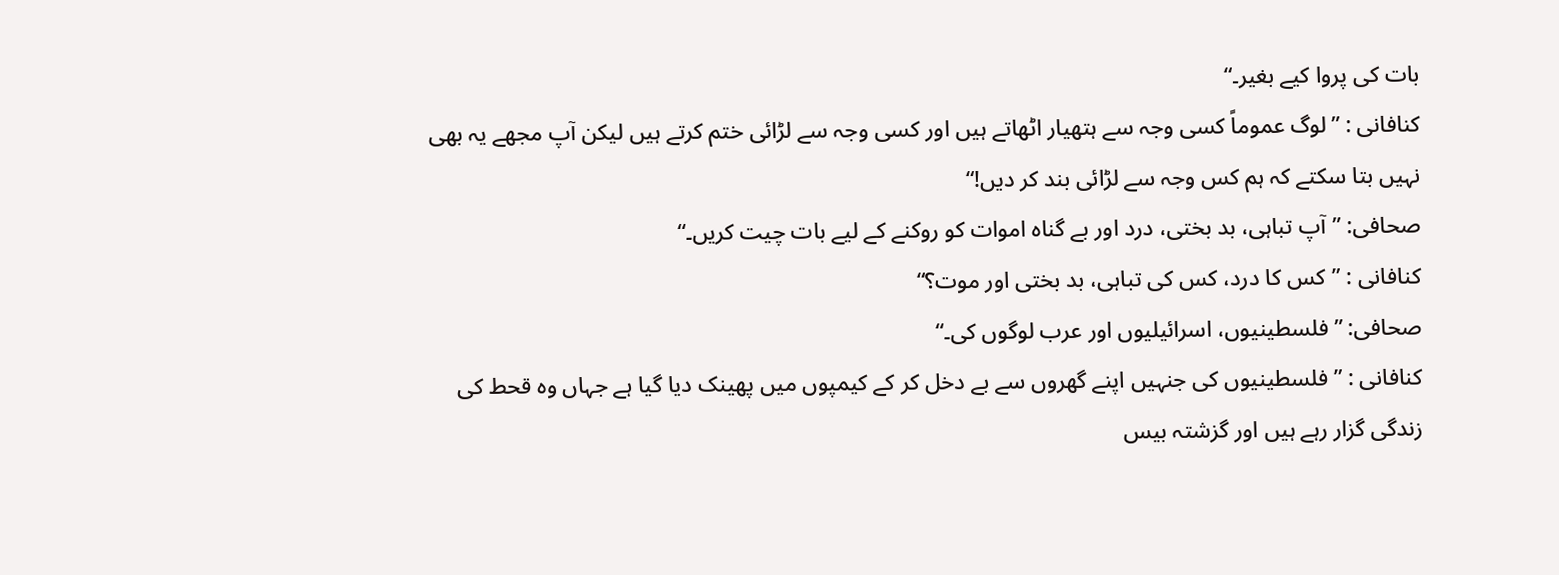بات کی پروا کیے بغیر۔“
کنافانی : ”لوگ عموماً کسی وجہ سے ہتھیار اٹھاتے ہیں اور کسی وجہ سے لڑائی ختم کرتے ہیں لیکن آپ مجھے یہ بھی نہیں بتا سکتے کہ ہم کس وجہ سے لڑائی بند کر دیں!“
صحافی: ”آپ تباہی، بد بختی، درد اور بے گناہ اموات کو روکنے کے لیے بات چیت کریں۔“
کنافانی : ”کس کا درد، کس کی تباہی، بد بختی اور موت؟“
صحافی: ”فلسطینیوں، اسرائیلیوں اور عرب لوگوں کی۔“
کنافانی : ”فلسطینیوں کی جنہیں اپنے گھروں سے بے دخل کر کے کیمپوں میں پھینک دیا گیا ہے جہاں وہ قحط کی زندگی گزار رہے ہیں اور گزشتہ بیس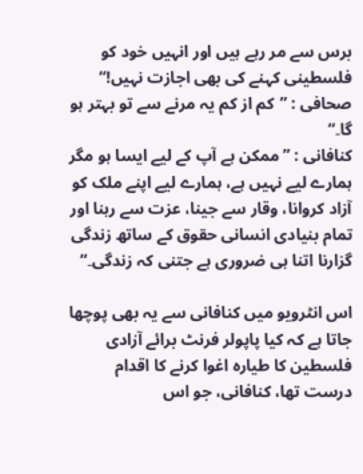برس سے مر رہے ہیں اور انہیں خود کو فلسطینی کہنے کی بھی اجازت نہیں!“
صحافی : ”کم از کم یہ مرنے سے تو بہتر ہو گا۔“
کنافانی : ”ممکن ہے آپ کے لیے ایسا ہو مگر ہمارے لیے نہیں ہے، ہمارے لیے اپنے ملک کو آزاد کروانا، وقار سے جینا، عزت سے رہنا اور تمام بنیادی انسانی حقوق کے ساتھ زندگی گزارنا اتنا ہی ضروری ہے جتنی کہ زندگی۔“

اس انٹرویو میں کنافانی سے یہ بھی پوچھا جاتا ہے کہ کیا پاپولر فرنٹ برائے آزادی فلسطین کا طیارہ اغوا کرنے کا اقدام درست تھا، کنافانی، جو اس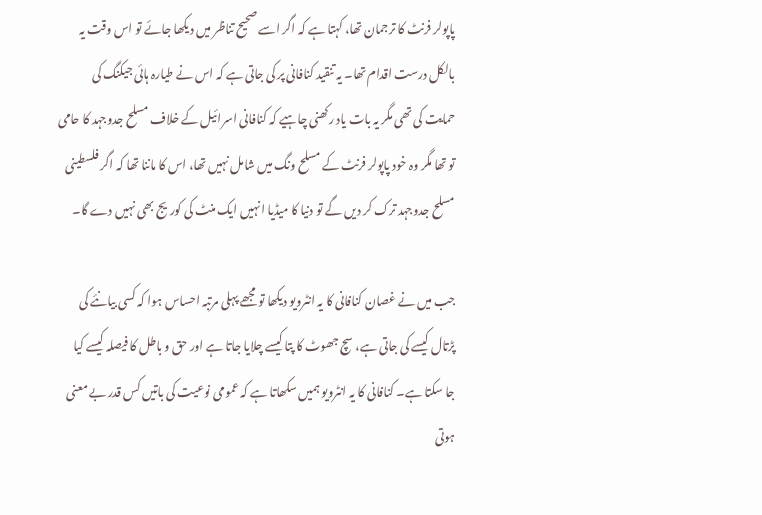پاپولر فرنٹ کا ترجمان تھا، کہتا ہے کہ اگر اسے صحیح تناظر میں دیکھا جائے تو اس وقت یہ بالکل درست اقدام تھا۔ یہ تنقید کنافانی پر کی جاتی ہے کہ اس نے طیارہ ہائی جیکنگ کی حمایت کی تھی مگر یہ بات یاد رکھنی چاہیے کہ کنافانی اسرائیل کے خلاف مسلح جدوجہد کا حامی تو تھا مگر وہ خود پاپولر فرنٹ کے مسلح ونگ میں شامل نہیں تھا، اس کا ماننا تھا کہ اگر فلسطینی مسلح جدوجہد ترک کر دیں گے تو دنیا کا میڈیا انہیں ایک منٹ کی کوریج بھی نہیں دے گا۔

جب میں نے غصان کنافانی کا یہ انٹرویو دیکھا تو مجھے پہلی مرتبہ احساس ہوا کہ کسی بیانئے کی پڑتال کیسے کی جاتی ہے، سچ جھوٹ کا پتا کیسے چلایا جاتا ہے اور حق و باطل کا فیصلہ کیسے کیا جا سکتا ہے۔ کنافانی کا یہ انٹرویو ہمیں سکھاتا ہے کہ عمومی نوعیت کی باتیں کس قدر بے معنی ہوتی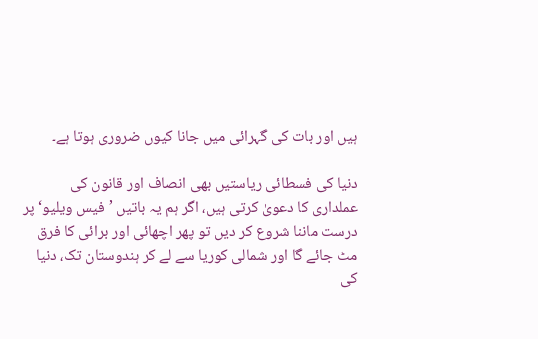ہیں اور بات کی گہرائی میں جانا کیوں ضروری ہوتا ہے۔

دنیا کی فسطائی ریاستیں بھی انصاف اور قانون کی عملداری کا دعویٰ کرتی ہیں، اگر ہم یہ باتیں ’فیس ویلیو‘ پر درست ماننا شروع کر دیں تو پھر اچھائی اور برائی کا فرق مٹ جائے گا اور شمالی کوریا سے لے کر ہندوستان تک، دنیا کی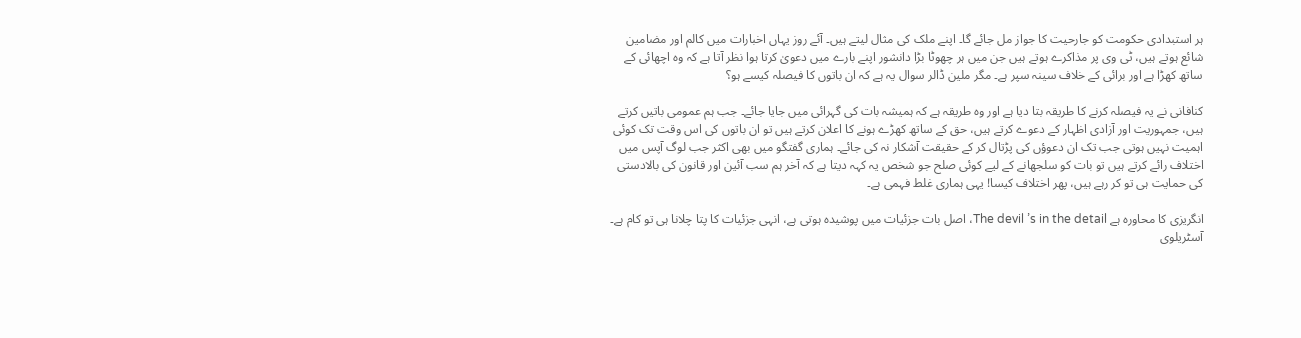ہر استبدادی حکومت کو جارحیت کا جواز مل جائے گا۔ اپنے ملک کی مثال لیتے ہیں۔ آئے روز یہاں اخبارات میں کالم اور مضامین شائع ہوتے ہیں، ٹی وی پر مذاکرے ہوتے ہیں جن میں ہر چھوٹا بڑا دانشور اپنے بارے میں دعویٰ کرتا ہوا نظر آتا ہے کہ وہ اچھائی کے ساتھ کھڑا ہے اور برائی کے خلاف سینہ سپر ہے۔ مگر ملین ڈالر سوال یہ ہے کہ ان باتوں کا فیصلہ کیسے ہو؟

کنافانی نے یہ فیصلہ کرنے کا طریقہ بتا دیا ہے اور وہ طریقہ ہے کہ ہمیشہ بات کی گہرائی میں جایا جائے۔ جب ہم عمومی باتیں کرتے ہیں، جمہوریت اور آزادی اظہار کے دعوے کرتے ہیں، حق کے ساتھ کھڑے ہونے کا اعلان کرتے ہیں تو ان باتوں کی اس وقت تک کوئی اہمیت نہیں ہوتی جب تک ان دعوؤں کی پڑتال کر کے حقیقت آشکار نہ کی جائے۔ ہماری گفتگو میں بھی اکثر جب لوگ آپس میں اختلاف رائے کرتے ہیں تو بات کو سلجھانے کے لیے کوئی صلح جو شخص یہ کہہ دیتا ہے کہ آخر ہم سب آئین اور قانون کی بالادستی کی حمایت ہی تو کر رہے ہیں، پھر اختلاف کیسا! یہی ہماری غلط فہمی ہے۔

انگریزی کا محاورہ ہے The devil ’s in the detail، اصل بات جزئیات میں پوشیدہ ہوتی ہے، انہی جزئیات کا پتا چلانا ہی تو کام ہے۔ آسٹریلوی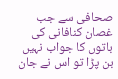صحافی سے جب غصان کنافانی کی باتوں کا جواب نہیں بن پڑا تو اس نے جان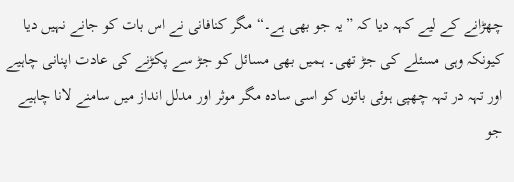چھڑانے کے لیے کہہ دیا کہ ”یہ جو بھی ہے۔“ مگر کنافانی نے اس بات کو جانے نہیں دیا کیونکہ وہی مسئلے کی جڑ تھی۔ ہمیں بھی مسائل کو جڑ سے پکڑنے کی عادت اپنانی چاہیے اور تہہ در تہہ چھپی ہوئی باتوں کو اسی سادہ مگر موثر اور مدلل انداز میں سامنے لانا چاہیے جو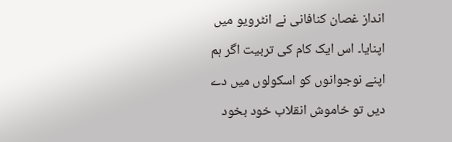انداز غصان کنافانی نے انٹرویو میں اپنایا۔ اس ایک کام کی تربیت اگر ہم اپنے نوجوانوں کو اسکولوں میں دے دیں تو خاموش انقلاب خود بخود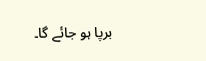برپا ہو جائے گا۔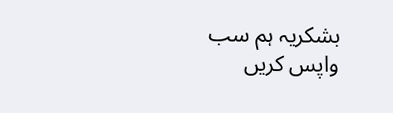بشکریہ ہم سب
واپس کریں